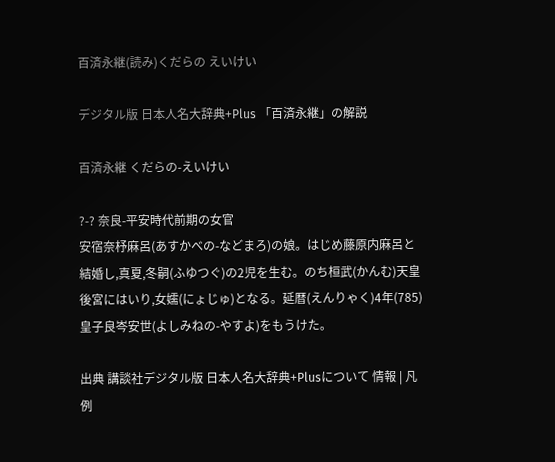百済永継(読み)くだらの えいけい

デジタル版 日本人名大辞典+Plus 「百済永継」の解説

百済永継 くだらの-えいけい

?-? 奈良-平安時代前期の女官
安宿奈杼麻呂(あすかべの-などまろ)の娘。はじめ藤原内麻呂と結婚し,真夏,冬嗣(ふゆつぐ)の2児を生む。のち桓武(かんむ)天皇後宮にはいり,女嬬(にょじゅ)となる。延暦(えんりゃく)4年(785)皇子良岑安世(よしみねの-やすよ)をもうけた。

出典 講談社デジタル版 日本人名大辞典+Plusについて 情報 | 凡例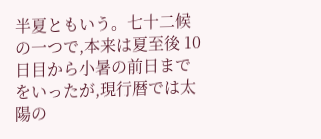半夏ともいう。七十二候の一つで,本来は夏至後 10日目から小暑の前日までをいったが,現行暦では太陽の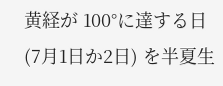黄経が 100°に達する日 (7月1日か2日) を半夏生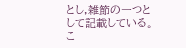とし,雑節の一つとして記載している。こ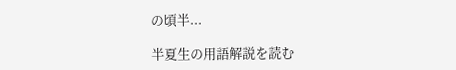の頃半...

半夏生の用語解説を読む